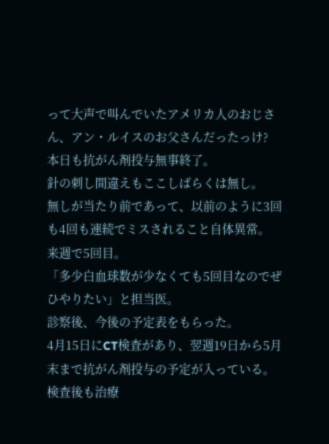って大声で叫んでいたアメリカ人のおじさん、アン・ルイスのお父さんだったっけ?
本日も抗がん剤投与無事終了。
針の刺し間違えもここしばらくは無し。
無しが当たり前であって、以前のように3回も4回も連続でミスされること自体異常。
来週で5回目。
「多少白血球数が少なくても5回目なのでぜひやりたい」と担当医。
診察後、今後の予定表をもらった。
4月15日にCT検査があり、翌週19日から5月末まで抗がん剤投与の予定が入っている。
検査後も治療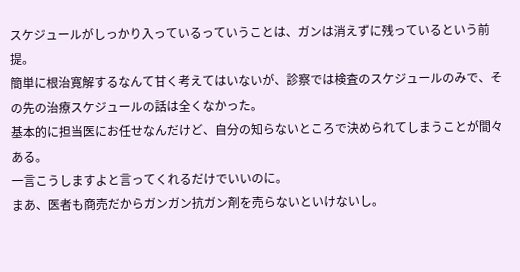スケジュールがしっかり入っているっていうことは、ガンは消えずに残っているという前提。
簡単に根治寛解するなんて甘く考えてはいないが、診察では検査のスケジュールのみで、その先の治療スケジュールの話は全くなかった。
基本的に担当医にお任せなんだけど、自分の知らないところで決められてしまうことが間々ある。
一言こうしますよと言ってくれるだけでいいのに。
まあ、医者も商売だからガンガン抗ガン剤を売らないといけないし。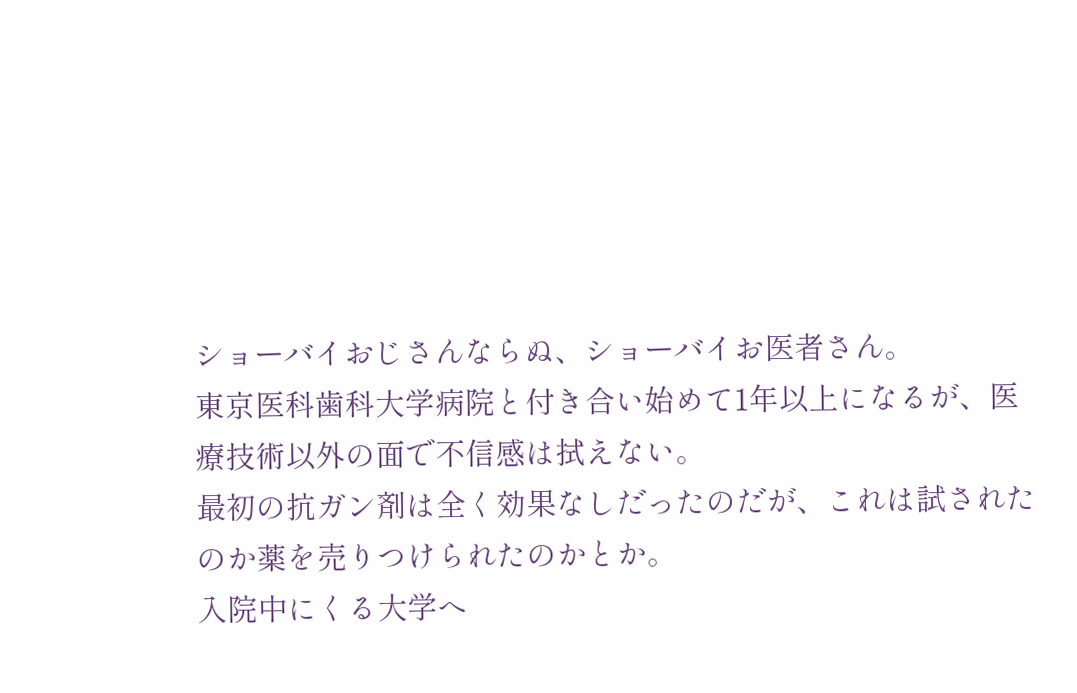ショーバイおじさんならぬ、ショーバイお医者さん。
東京医科歯科大学病院と付き合い始めて1年以上になるが、医療技術以外の面で不信感は拭えない。
最初の抗ガン剤は全く効果なしだったのだが、これは試されたのか薬を売りつけられたのかとか。
入院中にくる大学へ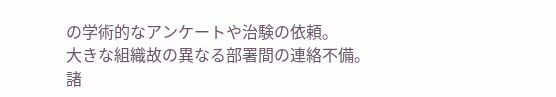の学術的なアンケートや治験の依頼。
大きな組織故の異なる部署間の連絡不備。
諸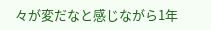々が変だなと感じながら1年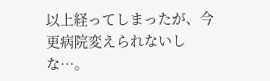以上経ってしまったが、今更病院変えられないしな…。